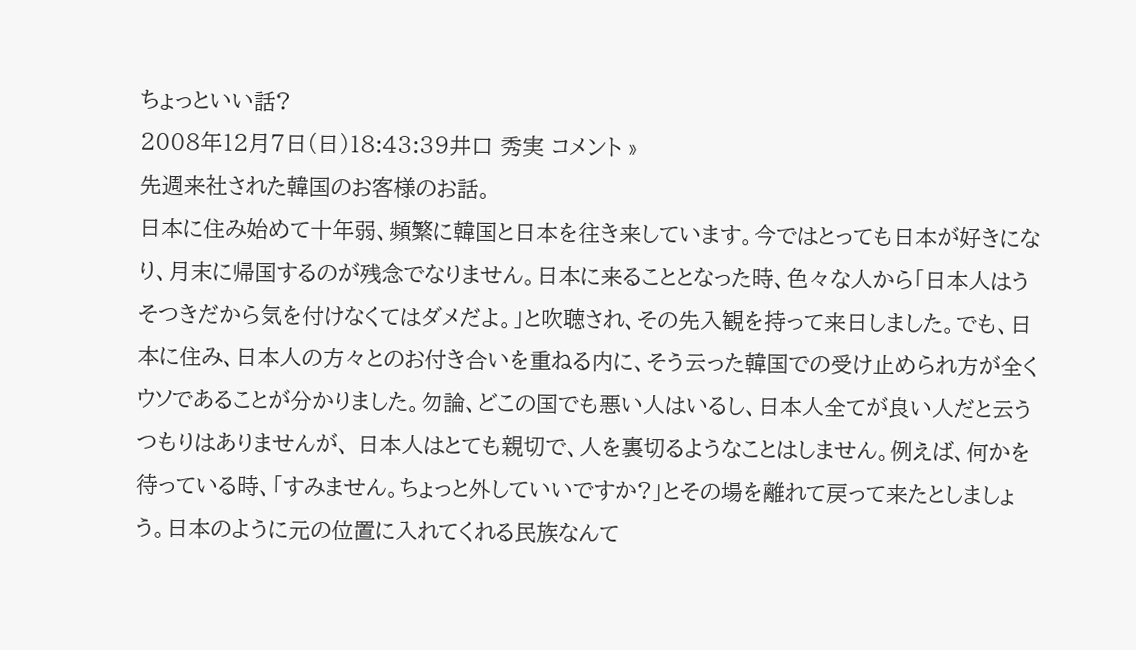ちょっといい話?
2008年12月7日(日)18:43:39井口 秀実 コメント »
先週来社された韓国のお客様のお話。
日本に住み始めて十年弱、頻繁に韓国と日本を往き来しています。今ではとっても日本が好きになり、月末に帰国するのが残念でなりません。日本に来ることとなった時、色々な人から「日本人はうそつきだから気を付けなくてはダメだよ。」と吹聴され、その先入観を持って来日しました。でも、日本に住み、日本人の方々とのお付き合いを重ねる内に、そう云った韓国での受け止められ方が全くウソであることが分かりました。勿論、どこの国でも悪い人はいるし、日本人全てが良い人だと云うつもりはありませんが、 日本人はとても親切で、人を裏切るようなことはしません。例えば、何かを待っている時、「すみません。ちょっと外していいですか?」とその場を離れて戻って来たとしましょう。日本のように元の位置に入れてくれる民族なんて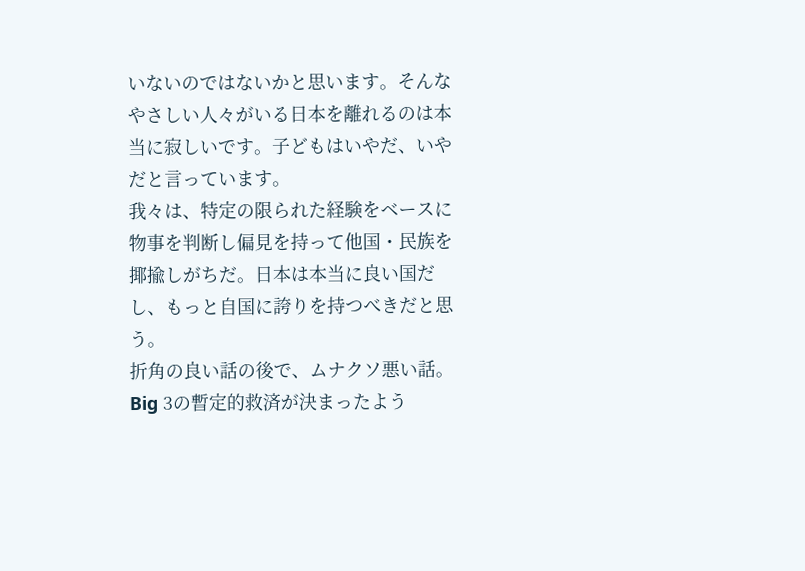いないのではないかと思います。そんなやさしい人々がいる日本を離れるのは本当に寂しいです。子どもはいやだ、いやだと言っています。
我々は、特定の限られた経験をベースに物事を判断し偏見を持って他国・民族を揶揄しがちだ。日本は本当に良い国だし、もっと自国に誇りを持つべきだと思う。
折角の良い話の後で、ムナクソ悪い話。
Big 3の暫定的救済が決まったよう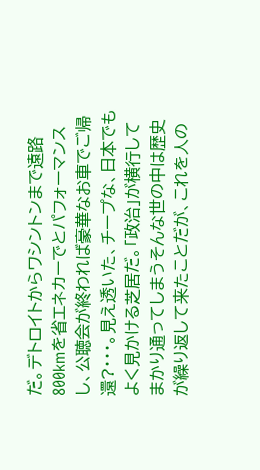だ。デトロイトからワシントンまで遠路800kmを省エネカーでとパフォーマンスし、公聴会が終われば豪華なお車でご帰還?・・・。見え透いた、チープな、日本でもよく見かける芝居だ。「政治」が横行してまかり通ってしまうそんな世の中は歴史が繰り返して来たことだが、これを人の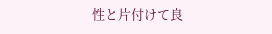性と片付けて良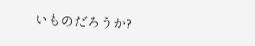いものだろうか?